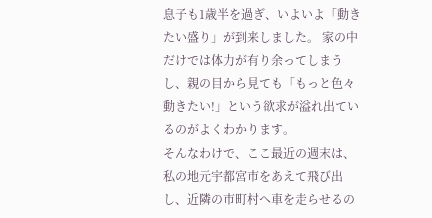息子も1歳半を過ぎ、いよいよ「動きたい盛り」が到来しました。 家の中だけでは体力が有り余ってしまうし、親の目から見ても「もっと色々動きたい!」という欲求が溢れ出ているのがよくわかります。
そんなわけで、ここ最近の週末は、私の地元宇都宮市をあえて飛び出し、近隣の市町村へ車を走らせるの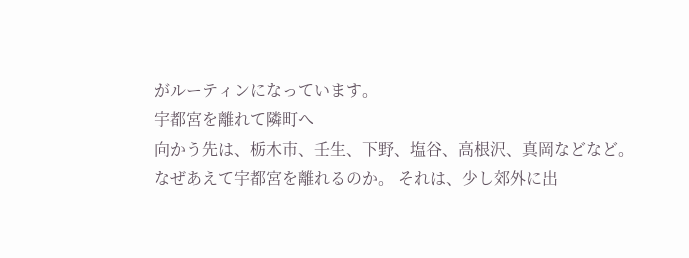がルーティンになっています。
宇都宮を離れて隣町へ
向かう先は、栃木市、壬生、下野、塩谷、高根沢、真岡などなど。
なぜあえて宇都宮を離れるのか。 それは、少し郊外に出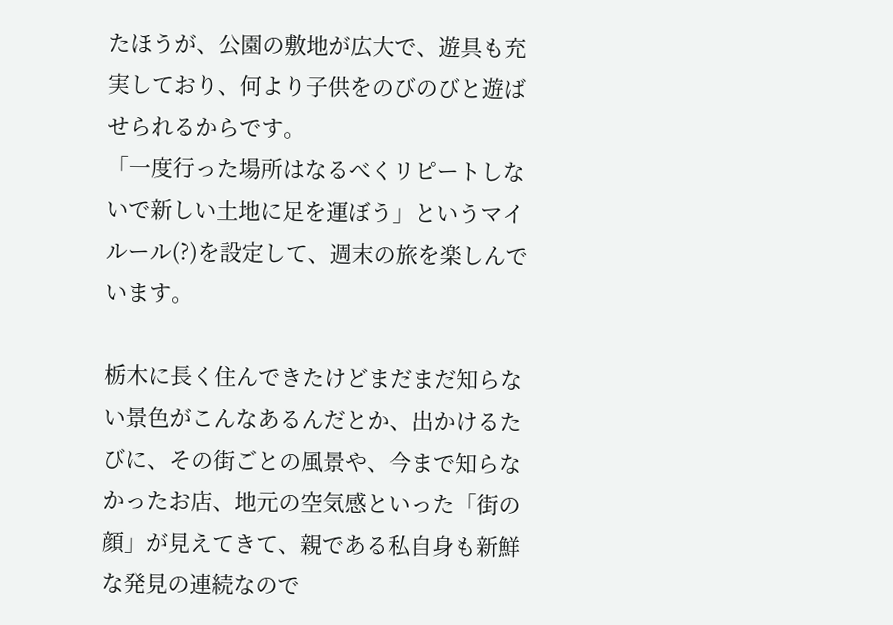たほうが、公園の敷地が広大で、遊具も充実しており、何より子供をのびのびと遊ばせられるからです。
「一度行った場所はなるべくリピートしないで新しい土地に足を運ぼう」というマイルール(?)を設定して、週末の旅を楽しんでいます。

栃木に長く住んできたけどまだまだ知らない景色がこんなあるんだとか、出かけるたびに、その街ごとの風景や、今まで知らなかったお店、地元の空気感といった「街の顔」が見えてきて、親である私自身も新鮮な発見の連続なので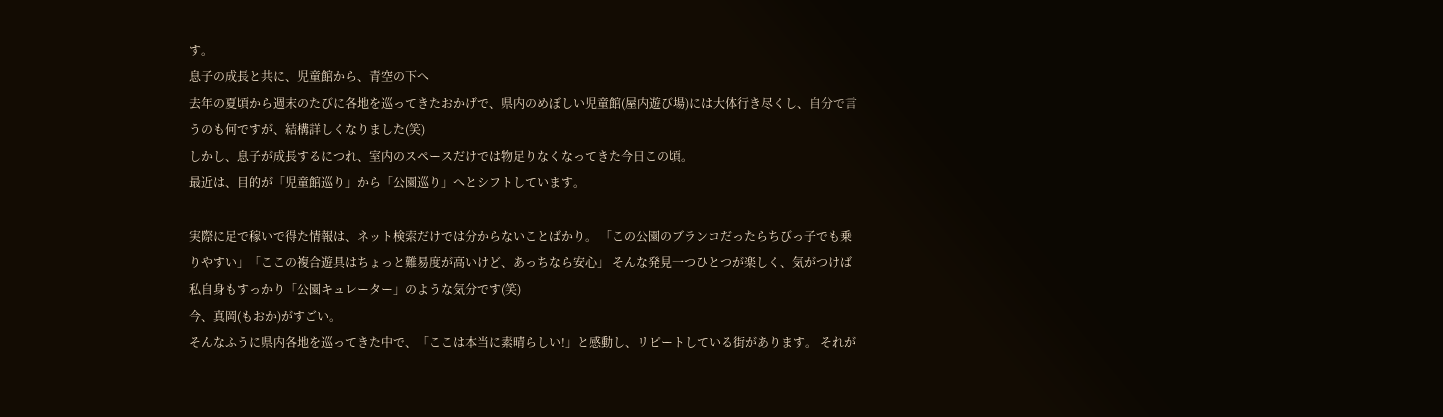す。
息子の成長と共に、児童館から、青空の下へ
去年の夏頃から週末のたびに各地を巡ってきたおかげで、県内のめぼしい児童館(屋内遊び場)には大体行き尽くし、自分で言うのも何ですが、結構詳しくなりました(笑)
しかし、息子が成長するにつれ、室内のスペースだけでは物足りなくなってきた今日この頃。
最近は、目的が「児童館巡り」から「公園巡り」へとシフトしています。

実際に足で稼いで得た情報は、ネット検索だけでは分からないことばかり。 「この公園のブランコだったらちびっ子でも乗りやすい」「ここの複合遊具はちょっと難易度が高いけど、あっちなら安心」 そんな発見一つひとつが楽しく、気がつけば私自身もすっかり「公園キュレーター」のような気分です(笑)
今、真岡(もおか)がすごい。
そんなふうに県内各地を巡ってきた中で、「ここは本当に素晴らしい!」と感動し、リピートしている街があります。 それが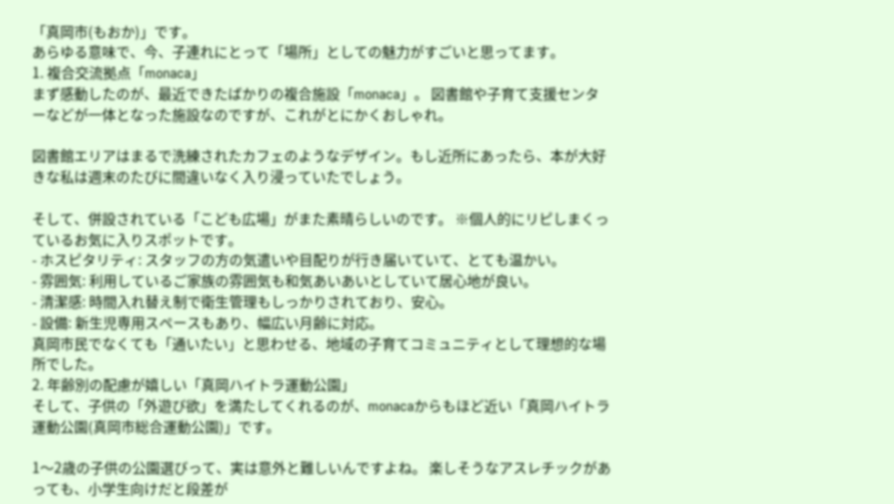「真岡市(もおか)」です。
あらゆる意味で、今、子連れにとって「場所」としての魅力がすごいと思ってます。
1. 複合交流拠点「monaca」
まず感動したのが、最近できたばかりの複合施設「monaca」。 図書館や子育て支援センターなどが一体となった施設なのですが、これがとにかくおしゃれ。

図書館エリアはまるで洗練されたカフェのようなデザイン。もし近所にあったら、本が大好きな私は週末のたびに間違いなく入り浸っていたでしょう。

そして、併設されている「こども広場」がまた素晴らしいのです。 ※個人的にリピしまくっているお気に入りスポットです。
- ホスピタリティ: スタッフの方の気遣いや目配りが行き届いていて、とても温かい。
- 雰囲気: 利用しているご家族の雰囲気も和気あいあいとしていて居心地が良い。
- 清潔感: 時間入れ替え制で衛生管理もしっかりされており、安心。
- 設備: 新生児専用スペースもあり、幅広い月齢に対応。
真岡市民でなくても「通いたい」と思わせる、地域の子育てコミュニティとして理想的な場所でした。
2. 年齢別の配慮が嬉しい「真岡ハイトラ運動公園」
そして、子供の「外遊び欲」を満たしてくれるのが、monacaからもほど近い「真岡ハイトラ運動公園(真岡市総合運動公園)」です。

1〜2歳の子供の公園選びって、実は意外と難しいんですよね。 楽しそうなアスレチックがあっても、小学生向けだと段差が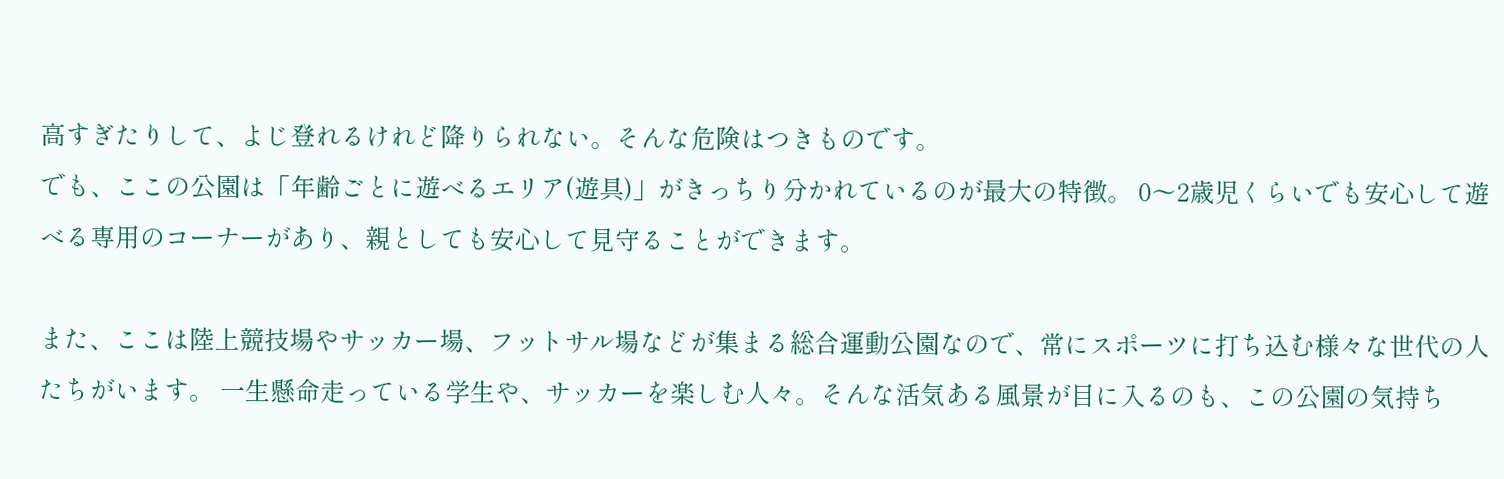高すぎたりして、よじ登れるけれど降りられない。そんな危険はつきものです。
でも、ここの公園は「年齢ごとに遊べるエリア(遊具)」がきっちり分かれているのが最大の特徴。 0〜2歳児くらいでも安心して遊べる専用のコーナーがあり、親としても安心して見守ることができます。

また、ここは陸上競技場やサッカー場、フットサル場などが集まる総合運動公園なので、常にスポーツに打ち込む様々な世代の人たちがいます。 一生懸命走っている学生や、サッカーを楽しむ人々。そんな活気ある風景が目に入るのも、この公園の気持ち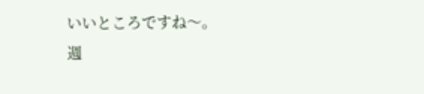いいところですね〜。
週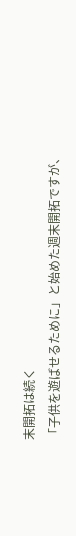末開拓は続く
「子供を遊ばせるために」と始めた週末開拓ですが、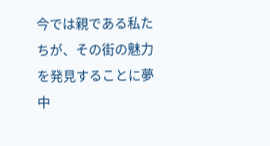今では親である私たちが、その街の魅力を発見することに夢中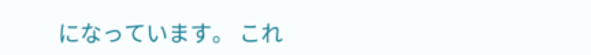になっています。 これ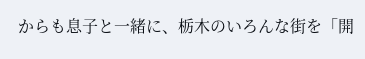からも息子と一緒に、栃木のいろんな街を「開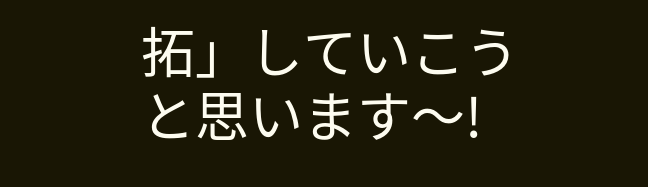拓」していこうと思います〜!